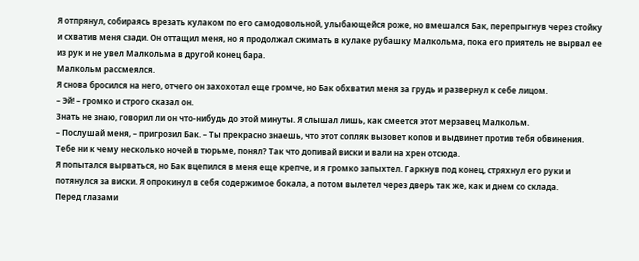Я отпрянул, собираясь врезать кулаком по его самодовольной, улыбающейся роже, но вмешался Бак, перепрыгнув через стойку и схватив меня сзади. Он оттащил меня, но я продолжал сжимать в кулаке рубашку Малкольма, пока его приятель не вырвал ее из рук и не увел Малкольма в другой конец бара.
Малкольм рассмеялся.
Я снова бросился на него, отчего он захохотал еще громче, но Бак обхватил меня за грудь и развернул к себе лицом.
– Эй! – громко и строго сказал он.
Знать не знаю, говорил ли он что-нибудь до этой минуты. Я слышал лишь, как смеется этот мерзавец Малкольм.
– Послушай меня, – пригрозил Бак. – Ты прекрасно знаешь, что этот сопляк вызовет копов и выдвинет против тебя обвинения. Тебе ни к чему несколько ночей в тюрьме, понял? Так что допивай виски и вали на хрен отсюда.
Я попытался вырваться, но Бак вцепился в меня еще крепче, и я громко запыхтел. Гаркнув под конец, стряхнул его руки и потянулся за виски. Я опрокинул в себя содержимое бокала, а потом вылетел через дверь так же, как и днем со склада.
Перед глазами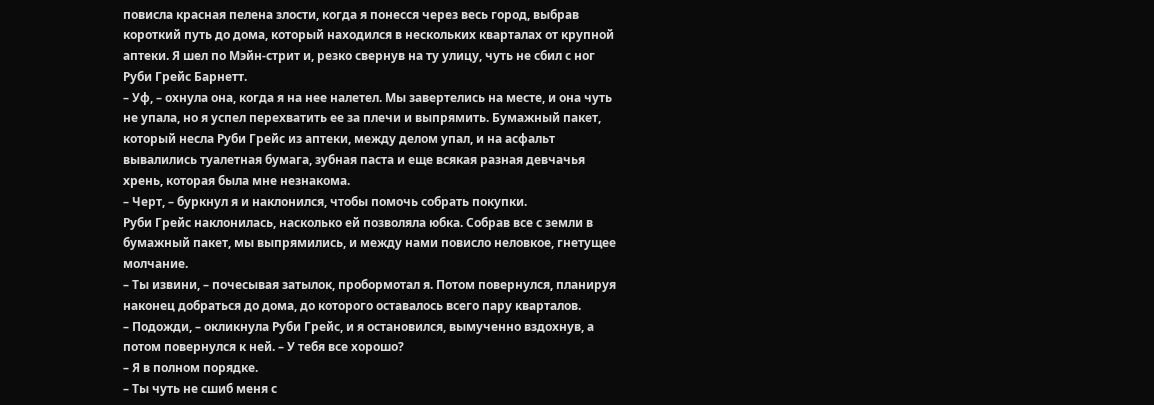повисла красная пелена злости, когда я понесся через весь город, выбрав короткий путь до дома, который находился в нескольких кварталах от крупной аптеки. Я шел по Мэйн-стрит и, резко свернув на ту улицу, чуть не сбил с ног Руби Грейс Барнетт.
– Уф, – охнула она, когда я на нее налетел. Мы завертелись на месте, и она чуть не упала, но я успел перехватить ее за плечи и выпрямить. Бумажный пакет, который несла Руби Грейс из аптеки, между делом упал, и на асфальт вывалились туалетная бумага, зубная паста и еще всякая разная девчачья хрень, которая была мне незнакома.
– Черт, – буркнул я и наклонился, чтобы помочь собрать покупки.
Руби Грейс наклонилась, насколько ей позволяла юбка. Собрав все с земли в бумажный пакет, мы выпрямились, и между нами повисло неловкое, гнетущее молчание.
– Ты извини, – почесывая затылок, пробормотал я. Потом повернулся, планируя наконец добраться до дома, до которого оставалось всего пару кварталов.
– Подожди, – окликнула Руби Грейс, и я остановился, вымученно вздохнув, а потом повернулся к ней. – У тебя все хорошо?
– Я в полном порядке.
– Ты чуть не сшиб меня с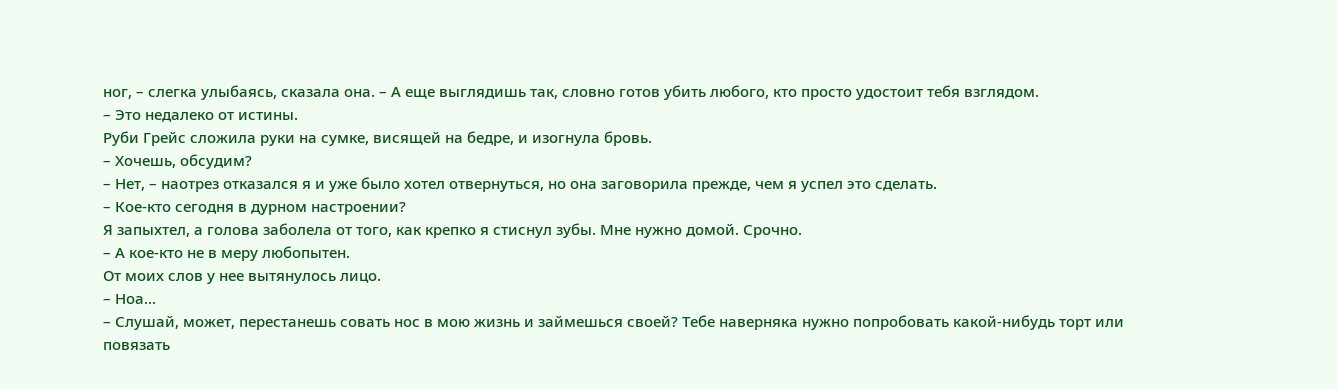ног, – слегка улыбаясь, сказала она. – А еще выглядишь так, словно готов убить любого, кто просто удостоит тебя взглядом.
– Это недалеко от истины.
Руби Грейс сложила руки на сумке, висящей на бедре, и изогнула бровь.
– Хочешь, обсудим?
– Нет, – наотрез отказался я и уже было хотел отвернуться, но она заговорила прежде, чем я успел это сделать.
– Кое-кто сегодня в дурном настроении?
Я запыхтел, а голова заболела от того, как крепко я стиснул зубы. Мне нужно домой. Срочно.
– А кое-кто не в меру любопытен.
От моих слов у нее вытянулось лицо.
– Ноа…
– Слушай, может, перестанешь совать нос в мою жизнь и займешься своей? Тебе наверняка нужно попробовать какой-нибудь торт или повязать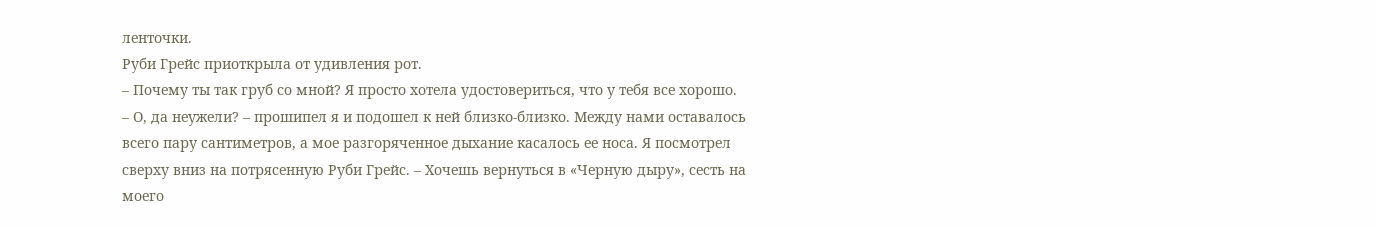ленточки.
Руби Грейс приоткрыла от удивления рот.
– Почему ты так груб со мной? Я просто хотела удостовериться, что у тебя все хорошо.
– О, да неужели? – прошипел я и подошел к ней близко-близко. Между нами оставалось всего пару сантиметров, а мое разгоряченное дыхание касалось ее носа. Я посмотрел сверху вниз на потрясенную Руби Грейс. – Хочешь вернуться в «Черную дыру», сесть на моего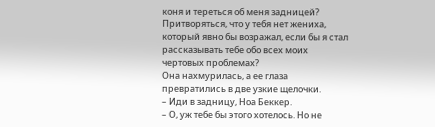коня и тереться об меня задницей? Притворяться, что у тебя нет жениха, который явно бы возражал, если бы я стал рассказывать тебе обо всех моих чертовых проблемах?
Она нахмурилась, а ее глаза превратились в две узкие щелочки.
– Иди в задницу, Ноа Беккер.
– О, уж тебе бы этого хотелось. Но не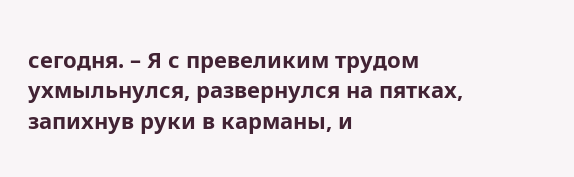сегодня. – Я с превеликим трудом ухмыльнулся, развернулся на пятках, запихнув руки в карманы, и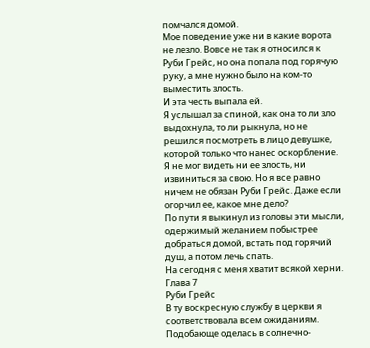помчался домой.
Мое поведение уже ни в какие ворота не лезло. Вовсе не так я относился к Руби Грейс, но она попала под горячую руку, а мне нужно было на ком-то выместить злость.
И эта честь выпала ей.
Я услышал за спиной, как она то ли зло выдохнула, то ли рыкнула, но не решился посмотреть в лицо девушке, которой только что нанес оскорбление. Я не мог видеть ни ее злость, ни извиниться за свою. Но я все равно ничем не обязан Руби Грейс. Даже если огорчил ее, какое мне дело?
По пути я выкинул из головы эти мысли, одержимый желанием побыстрее добраться домой, встать под горячий душ, а потом лечь спать.
На сегодня с меня хватит всякой херни.
Глава 7
Руби Грейс
В ту воскресную службу в церкви я соответствовала всем ожиданиям.
Подобающе оделась в солнечно-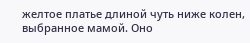желтое платье длиной чуть ниже колен, выбранное мамой. Оно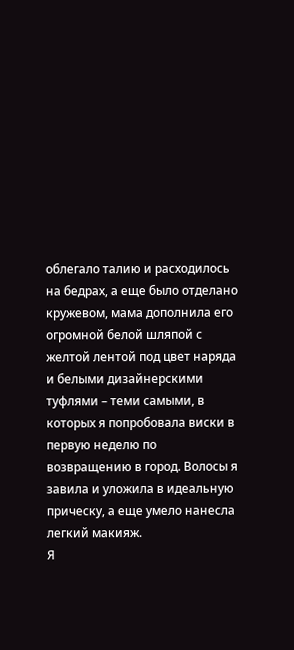облегало талию и расходилось на бедрах, а еще было отделано кружевом, мама дополнила его огромной белой шляпой с желтой лентой под цвет наряда и белыми дизайнерскими туфлями – теми самыми, в которых я попробовала виски в первую неделю по возвращению в город. Волосы я завила и уложила в идеальную прическу, а еще умело нанесла легкий макияж.
Я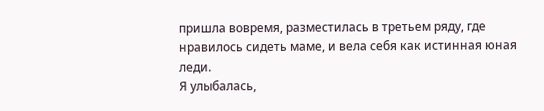пришла вовремя, разместилась в третьем ряду, где нравилось сидеть маме, и вела себя как истинная юная леди.
Я улыбалась,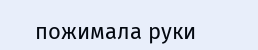пожимала руки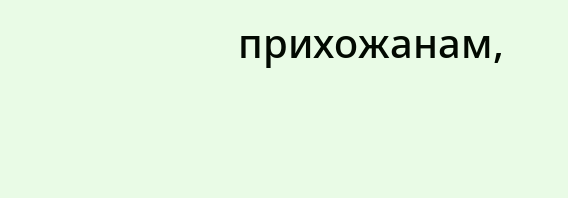прихожанам,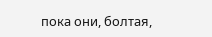пока они, болтая,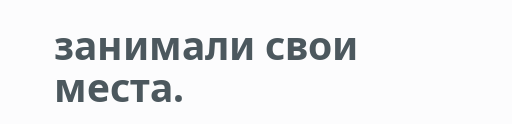занимали свои места.